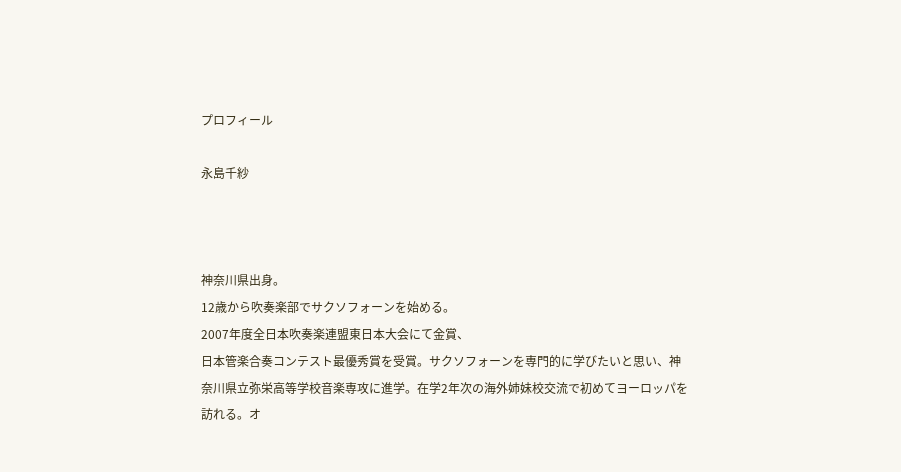プロフィール

永島千紗



神奈川県出身。
12歳から吹奏楽部でサクソフォーンを始める。
2007年度全日本吹奏楽連盟東日本大会にて金賞、
日本管楽合奏コンテスト最優秀賞を受賞。サクソフォーンを専門的に学びたいと思い、神奈川県立弥栄高等学校音楽専攻に進学。在学2年次の海外姉妹校交流で初めてヨーロッパを訪れる。オ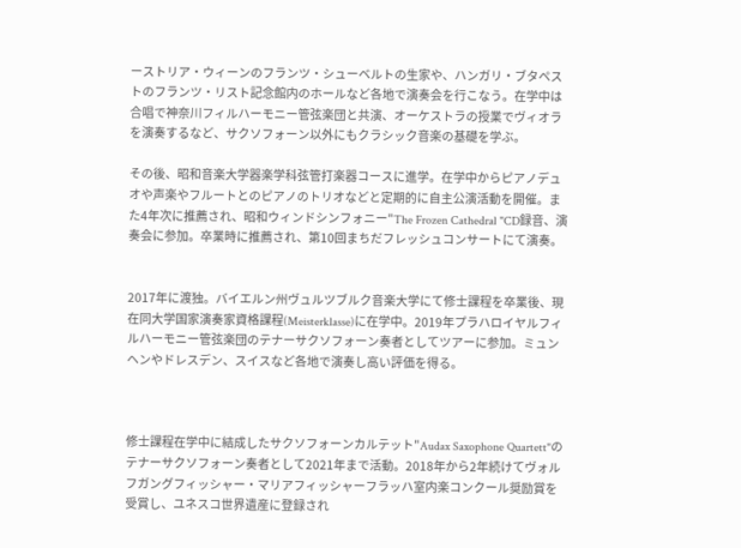ーストリア・ウィーンのフランツ・シューベルトの生家や、ハンガリ・ブタペストのフランツ・リスト記念館内のホールなど各地で演奏会を行こなう。在学中は合唱で神奈川フィルハーモニー管弦楽団と共演、オーケストラの授業でヴィオラを演奏するなど、サクソフォーン以外にもクラシック音楽の基礎を学ぶ。

その後、昭和音楽大学器楽学科弦管打楽器コースに進学。在学中からピアノデュオや声楽やフルートとのピアノのトリオなどと定期的に自主公演活動を開催。また4年次に推薦され、昭和ウィンドシンフォニー"The Frozen Cathedral "CD録音、演奏会に参加。卒業時に推薦され、第10回まちだフレッシュコンサートにて演奏。


2017年に渡独。バイエルン州ヴュルツブルク音楽大学にて修士課程を卒業後、現在同大学国家演奏家資格課程(Meisterklasse)に在学中。2019年プラハロイヤルフィルハーモニー管弦楽団のテナーサクソフォーン奏者としてツアーに参加。ミュンヘンやドレスデン、スイスなど各地で演奏し高い評価を得る。



修士課程在学中に結成したサクソフォーンカルテット"Audax Saxophone Quartett"のテナーサクソフォーン奏者として2021年まで活動。2018年から2年続けてヴォルフガングフィッシャー・マリアフィッシャーフラッハ室内楽コンクール奨励賞を受賞し、ユネスコ世界遺産に登録され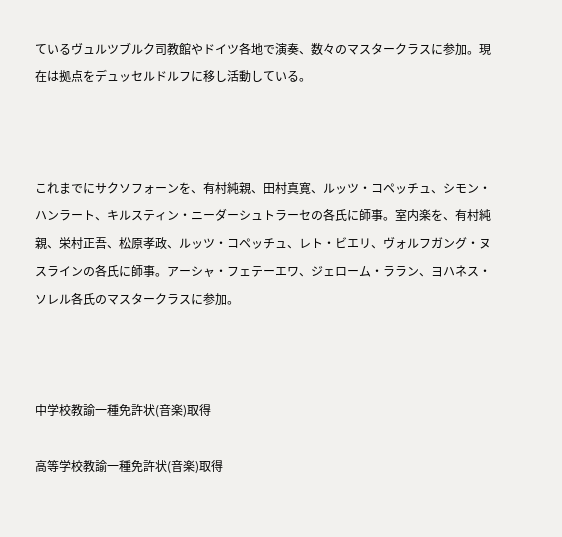ているヴュルツブルク司教館やドイツ各地で演奏、数々のマスタークラスに参加。現在は拠点をデュッセルドルフに移し活動している。



これまでにサクソフォーンを、有村純親、田村真寛、ルッツ・コペッチュ、シモン・ハンラート、キルスティン・ニーダーシュトラーセの各氏に師事。室内楽を、有村純親、栄村正吾、松原孝政、ルッツ・コペッチュ、レト・ビエリ、ヴォルフガング・ヌスラインの各氏に師事。アーシャ・フェテーエワ、ジェローム・ララン、ヨハネス・ソレル各氏のマスタークラスに参加。



中学校教諭一種免許状(音楽)取得

高等学校教諭一種免許状(音楽)取得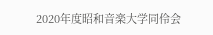2020年度昭和音楽大学同伶会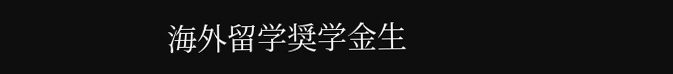海外留学奨学金生